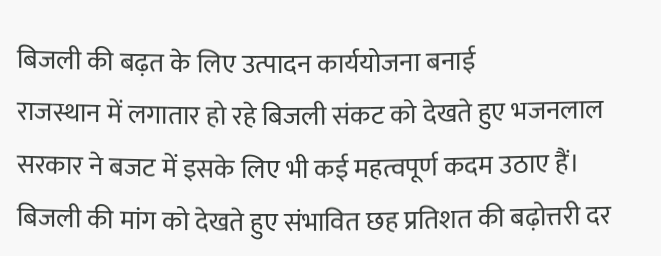बिजली की बढ़त के लिए उत्पादन कार्ययोजना बनाई
राजस्थान में लगातार हो रहे बिजली संकट को देखते हुए भजनलाल सरकार ने बजट में इसके लिए भी कई महत्वपूर्ण कदम उठाए हैं। बिजली की मांग को देखते हुए संभावित छह प्रतिशत की बढ़ोत्तरी दर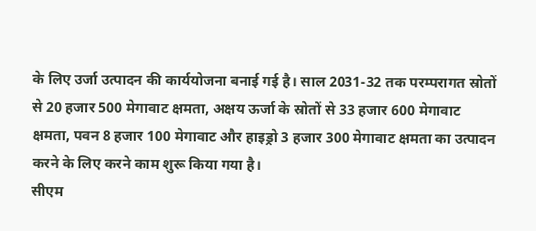के लिए उर्जा उत्पादन की कार्ययोजना बनाई गई है। साल 2031-32 तक परम्परागत स्रोतों से 20 हजार 500 मेगावाट क्षमता, अक्षय ऊर्जा के स्रोतों से 33 हजार 600 मेगावाट क्षमता, पवन 8 हजार 100 मेगावाट और हाइड्रो 3 हजार 300 मेगावाट क्षमता का उत्पादन करने के लिए करने काम शुरू किया गया है।
सीएम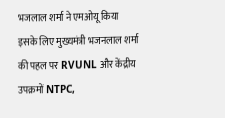भजलाल शर्मा ने एमओयू किया
इसके लिए मुख्यमंत्री भजनलाल शर्मा की पहल पर RVUNL और केंद्रीय उपक्रमों NTPC,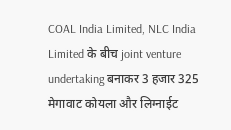COAL India Limited, NLC India Limited के बीच joint venture undertaking बनाकर 3 हजार 325 मेगावाट कोयला और लिग्नाईट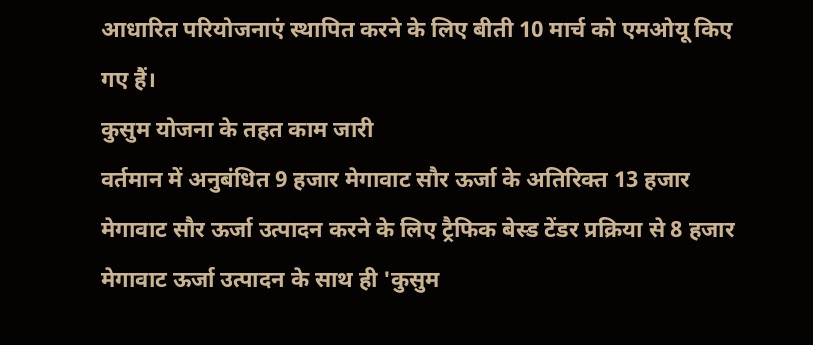आधारित परियोजनाएं स्थापित करने के लिए बीती 10 मार्च को एमओयू किए गए हैं।
कुसुम योजना के तहत काम जारी
वर्तमान में अनुबंधित 9 हजार मेगावाट सौर ऊर्जा के अतिरिक्त 13 हजार मेगावाट सौर ऊर्जा उत्पादन करने के लिए ट्रैफिक बेस्ड टेंडर प्रक्रिया से 8 हजार मेगावाट ऊर्जा उत्पादन के साथ ही 'कुसुम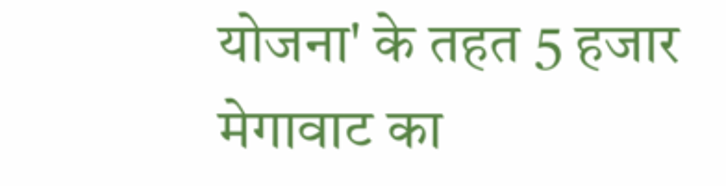योजना' के तहत 5 हजार मेगावाट का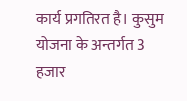कार्य प्रगतिरत है। कुसुम योजना के अन्तर्गत 3 हजार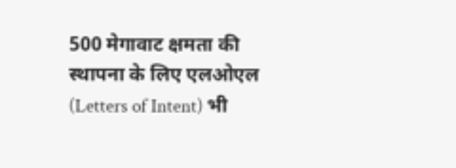500 मेगावाट क्षमता की स्थापना के लिए एलओएल (Letters of Intent) भी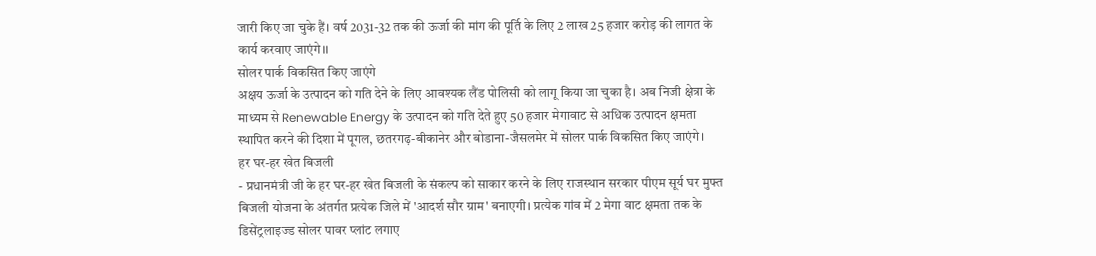जारी किए जा चुके हैं। वर्ष 2031-32 तक की ऊर्जा की मांग की पूर्ति के लिए 2 लाख 25 हजार करोड़ की लागत के कार्य करवाए जाएंगे।।
सोलर पार्क विकसित किए जाएंगे
अक्षय ऊर्जा के उत्पादन को गति देने के लिए आवश्यक लैंड पोलिसी को लागू किया जा चुका है। अब निजी क्षेत्रा के माध्यम से Renewable Energy के उत्पादन को गति देते हुए 50 हजार मेगावाट से अधिक उत्पादन क्षमता स्थापित करने की दिशा में पूगल, छतरगढ़-बीकानेर और बोडाना-जैसलमेर में सोलर पार्क विकसित किए जाएंगे।
हर घर-हर खेत बिजली
- प्रधानमंत्री जी के हर घर-हर खेत बिजली के संकल्प को साकार करने के लिए राजस्थान सरकार पीएम सूर्य घर मुफ्त बिजली योजना के अंतर्गत प्रत्येक जिले में 'आदर्श सौर ग्राम' बनाएगी। प्रत्येक गांव में 2 मेगा वाट क्षमता तक के डिसेंट्रलाइज्ड सोलर पावर प्लांट लगाए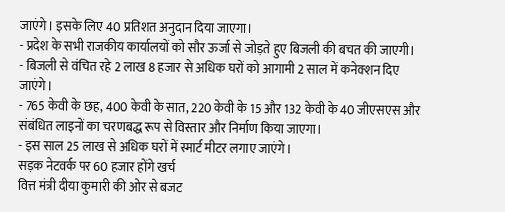जाएंगे। इसके लिए 40 प्रतिशत अनुदान दिया जाएगा।
- प्रदेश के सभी राजकीय कार्यालयों को सौर ऊर्जा से जोड़ते हुए बिजली की बचत की जाएगी।
- बिजली से वंचित रहे 2 लाख 8 हजार से अधिक घरों को आगामी 2 साल में कनेक्शन दिए जाएंगे।
- 765 केवी के छह, 400 केवी के सात, 220 केवी के 15 और 132 केवी के 40 जीएसएस और संबंधित लाइनों का चरणबद्ध रूप से विस्तार और निर्माण किया जाएगा।
- इस साल 25 लाख से अधिक घरों में स्मार्ट मीटर लगाए जाएंगे।
सड़क नेटवर्क पर 60 हजार होंगे खर्च
वित्त मंत्री दीया कुमारी की ओर से बजट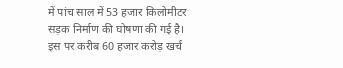में पांच साल में 53 हजार किलोमीटर सड़क निर्माण की घोषणा की गई है। इस पर करीब 60 हजार करोड़ खर्च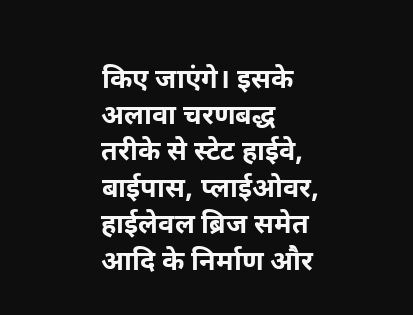किए जाएंगे। इसके अलावा चरणबद्ध तरीके से स्टेट हाईवे, बाईपास, प्लाईओवर, हाईलेवल ब्रिज समेत आदि के निर्माण और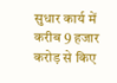सुधार कार्य में करीब 9 हजार करोड़ से किए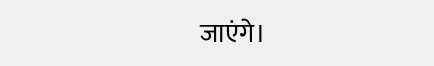जाएंगे।